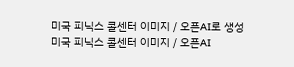미국 피닉스 콜센터 이미지 / 오픈AI로 생성
미국 피닉스 콜센터 이미지 / 오픈AI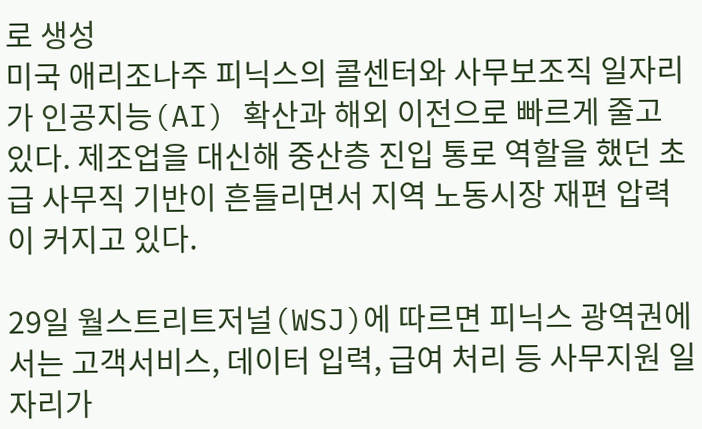로 생성
미국 애리조나주 피닉스의 콜센터와 사무보조직 일자리가 인공지능(AI) 확산과 해외 이전으로 빠르게 줄고 있다. 제조업을 대신해 중산층 진입 통로 역할을 했던 초급 사무직 기반이 흔들리면서 지역 노동시장 재편 압력이 커지고 있다.

29일 월스트리트저널(WSJ)에 따르면 피닉스 광역권에서는 고객서비스, 데이터 입력, 급여 처리 등 사무지원 일자리가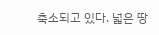축소되고 있다. 넓은 땅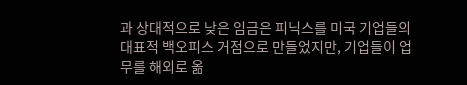과 상대적으로 낮은 임금은 피닉스를 미국 기업들의 대표적 백오피스 거점으로 만들었지만, 기업들이 업무를 해외로 옮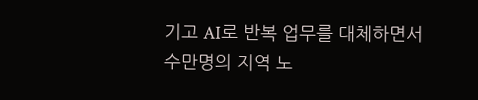기고 AI로 반복 업무를 대체하면서 수만명의 지역 노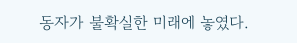동자가 불확실한 미래에 놓였다.